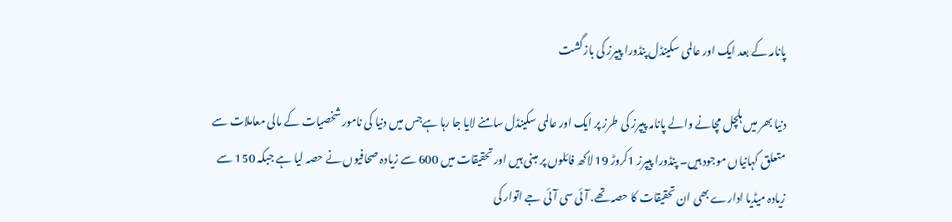پانامہ کے بعد ایک اور عالمی سکینڈل پنڈورا پیپرز کی بازگشت

دنیا بھر میں ہلچل مچانے والے پانامہ پیپرز کی طرز پر ایک اور عالمی سکینڈل سامنے لایا جا رہا ہےجس میں دنیا کی نامور شخصیات کے مالی معاملات سے متعلق کہانیاں موجود ہیں۔ پنڈورا پیپرز 1کروڑ 19 لاکھ فائلوں پر مبنی ہیں اور تحقیقات میں 600 سے زیادہ صحافیوں نے حصہ لیا ہے جبکہ 150 سے زیادہ میڈیا ادارے بھی ان تحقیقات کا حصہ تھے. آئی سی آئی جے اتوار کی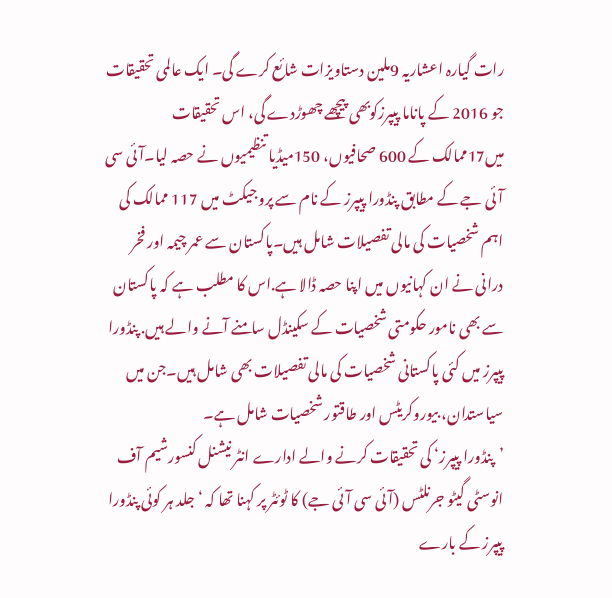رات گیارہ اعشاریہ 9ملین دستاویزات شائع کرے گی۔ ایک عالمی تحقیقات جو 2016 کے پاناما پیپرزکوبھی پیچھے چھوڑدے گی، اس تحقیقات میں17ممالک کے 600 صحافیوں، 150میڈیا تنظیمیوں نے حصہ لیا۔آئی سی آئی جے کے مطابق پنڈورا پیپرز کے نام سے پروجیکٹ میں 117 ممالک کی اہم شخصیات کی مالی تفصیلات شامل ہیں۔پاکستان سے عمر چیمہ اور فخر درانی نے ان کہانیوں میں اپنا حصہ ڈالا ہے.اس کا مطلب ہے کہ پاکستان سے بھی نامور حکومتی شخصیات کے سکینڈل سامنے آنے والے ہیں. پنڈورا پیپرز میں کئی پاکستانی شخصیات کی مالی تفصیلات بھی شامل ہیں۔جن میں سیاستدان، بیوروکریٹس اور طاقتور شخصیات شامل ہے۔
’پنڈورا پیپرز‘ کی تحقیقات کرنے والے ادارے انٹر نیشنل کنسورشیم آف انوسٹی گیٹو جرنلٹس (آئی سی آئی جے) کا ٹوئٹر پر کہنا تھا کہ ‘جلد ہر کوئی پنڈورا پیپرز کے بارے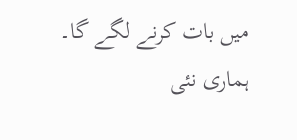میں بات کرنے لگے گا۔ ہماری نئی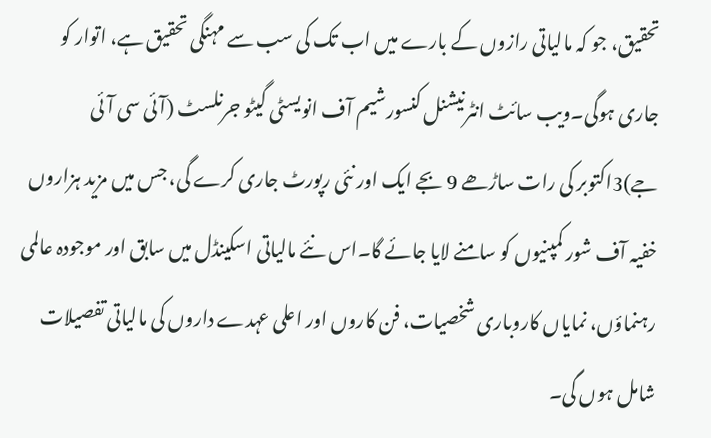تحقیق، جو کہ مالیاتی رازوں کے بارے میں اب تک کی سب سے مہنگی تحقیق ہے، اتوار کو جاری ہوگی۔ویب سائٹ انٹرنیشنل کنسورشیم آف انویسٹی گیٹو جرنلسٹ (آئی سی آئی جے)3اکتوبر کی رات ساڑھے 9 بجے ایک اور نئی رپورٹ جاری کرے گی، جس میں مزید ہزاروں خفیہ آف شور کمپنیوں کو سامنے لایا جائے گا۔اس نئے مالیاتی اسکینڈل میں سابق اور موجودہ عالمی رہنماؤں، نمایاں کاروباری شخصیات، فن کاروں اور اعلی عہدے داروں کی مالیاتی تفصیلات شامل ہوں گی۔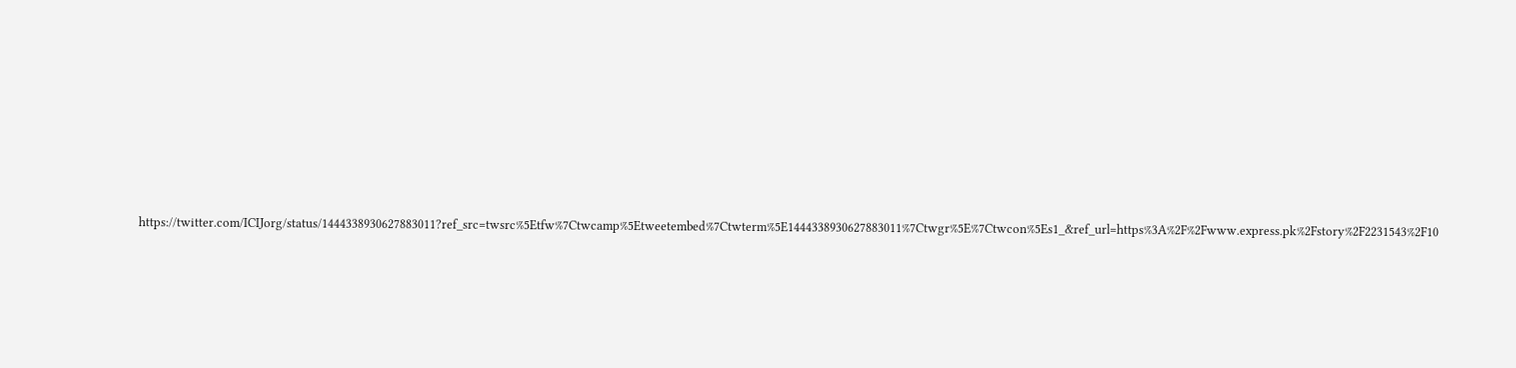https://twitter.com/ICIJorg/status/1444338930627883011?ref_src=twsrc%5Etfw%7Ctwcamp%5Etweetembed%7Ctwterm%5E1444338930627883011%7Ctwgr%5E%7Ctwcon%5Es1_&ref_url=https%3A%2F%2Fwww.express.pk%2Fstory%2F2231543%2F10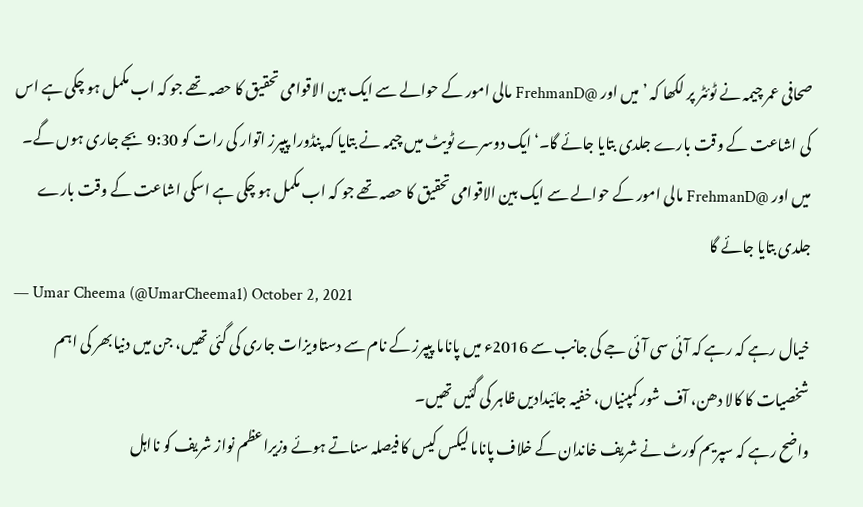صحافی عمر چیمہ نے ٹوئٹر پر لکھا کہ ’ میں اور @FrehmanD مالی امور کے حوالے سے ایک بین الاقوامی تحقیق کا حصہ تھے جو کہ اب مکمل ہو چکی ہے اس کی اشاعت کے وقت بارے جلدی بتایا جائے گا۔‘ایک دوسرے ٹویٹ میں چیمہ نے بتایا کہ پنڈورا پیپرز اتوار کی رات کو 9:30 بجے جاری ہوں گے۔
میں اور @FrehmanD مالی امور کے حوالے سے ایک بین الاقوامی تحقیق کا حصہ تھے جو کہ اب مکمل ہو چکی ہے اسکی اشاعت کے وقت بارے جلدی بتایا جائے گا
— Umar Cheema (@UmarCheema1) October 2, 2021
خیال رہے کہ رہے کہ آئی سی آئی جے کی جانب سے 2016ء میں پاناما پیپرز کے نام سے دستاویزات جاری کی گئی تھیں، جن میں دنیا بھر کی اہم شخصیات کا کالا دھن، آف شور کمپنیاں، خفیہ جائیدادیں ظاہر کی گئیں تھیں۔
واضح رہے کہ سپریم کورٹ نے شریف خاندان کے خلاف پاناما لیکس کیس کا فیصلہ سناتے ہوئے وزیراعظم نواز شریف کو نااہل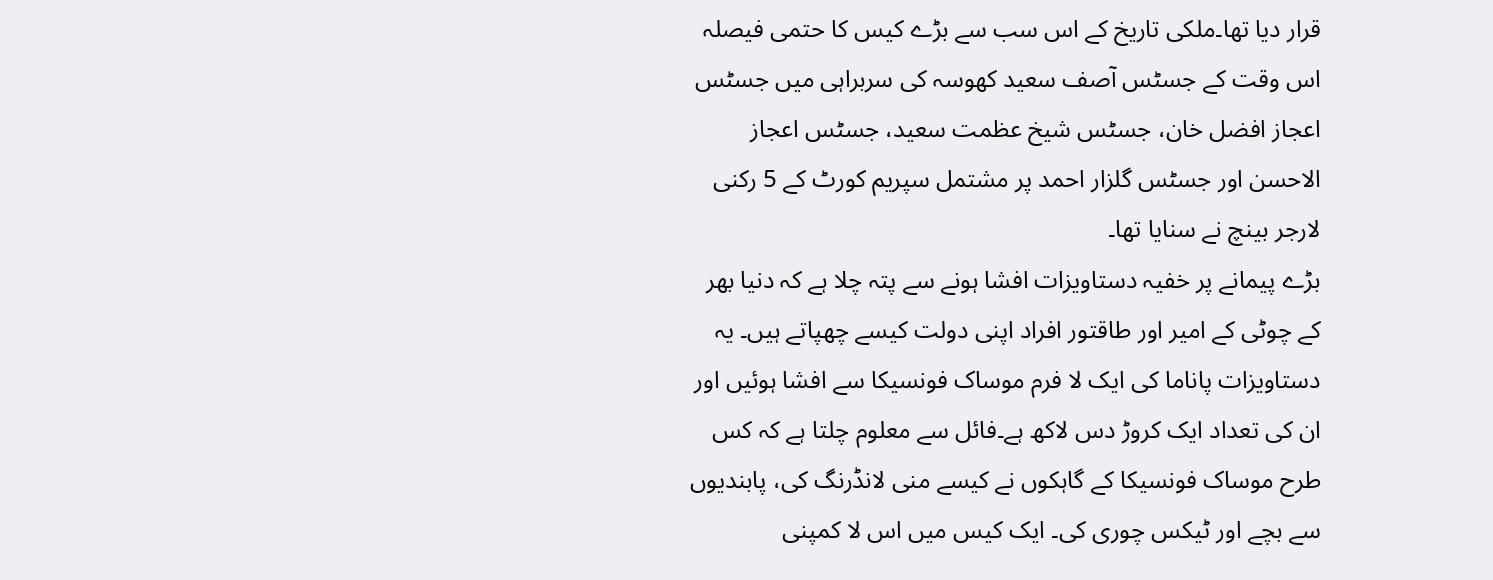قرار دیا تھا۔ملکی تاریخ کے اس سب سے بڑے کیس کا حتمی فیصلہ اس وقت کے جسٹس آصف سعید کھوسہ کی سربراہی میں جسٹس اعجاز افضل خان، جسٹس شیخ عظمت سعید، جسٹس اعجاز الاحسن اور جسٹس گلزار احمد پر مشتمل سپریم کورٹ کے 5 رکنی لارجر بینچ نے سنایا تھا۔
بڑے پیمانے پر خفیہ دستاویزات افشا ہونے سے پتہ چلا ہے کہ دنیا بھر کے چوٹی کے امیر اور طاقتور افراد اپنی دولت کیسے چھپاتے ہیں۔ یہ دستاویزات پاناما کی ایک لا فرم موساک فونسیکا سے افشا ہوئیں اور ان کی تعداد ایک کروڑ دس لاکھ ہے۔فائل سے معلوم چلتا ہے کہ کس طرح موساک فونسیکا کے گاہکوں نے کیسے منی لانڈرنگ کی، پابندیوں سے بچے اور ٹیکس چوری کی۔ ایک کیس میں اس لا کمپنی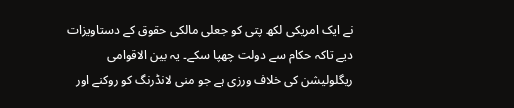نے ایک امریکی لکھ پتی کو جعلی مالکی حقوق کے دستاویزات دیے تاکہ حکام سے دولت چھپا سکے۔ یہ بین الاقوامی ریگلولیشن کی خلاف ورزی ہے جو منی لانڈرنگ کو روکنے اور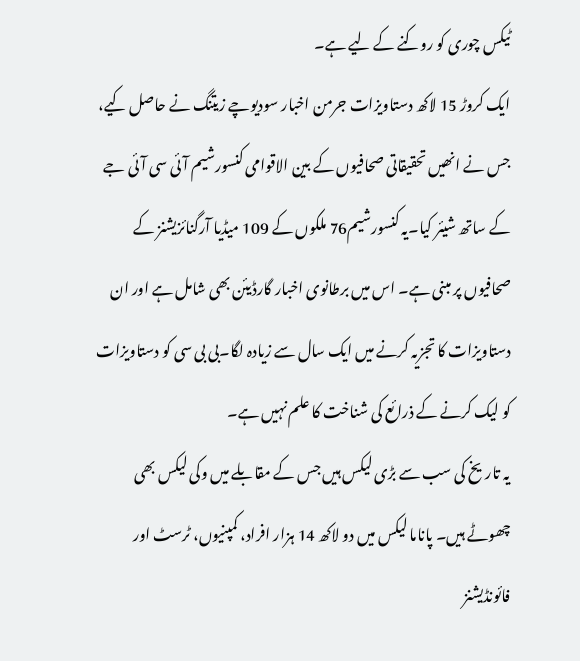ٹیکس چوری کو روکنے کے لیے ہے۔
ایک کروڑ 15 لاکھ دستاویزات جرمن اخبار سودیوچے زیتنگ نے حاصل کیے، جس نے انھیں تحقیقاتی صحافیوں کے بین الاقوامی کنسورشیم آئی سی آئی جے کے ساتھ شیئر کیا۔یہ کنسورشیم76 ملکوں کے 109 میڈیا آرگنائزیشنز کے صحافیوں پر مبنی ہے۔ اس میں برطانوی اخبار گارڈیئن بھی شامل ہے اور ان دستاویزات کا تجزیہ کرنے میں ایک سال سے زیادہ لگا۔بی بی سی کو دستاویزات کو لیک کرنے کے ذرائع کی شناخت کا علم نہیں ہے۔
یہ تاریخ کی سب سے بڑی لیکس ہیں جس کے مقابلے میں وکی لیکس بھی چھوٹے ہیں۔ پاناما لیکس میں دو لاکھ 14 ہزار افراد، کمپنیوں، ٹرسٹ اور فائونڈیشنز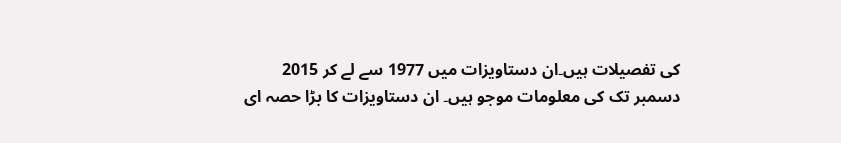کی تفصیلات ہیں۔ان دستاویزات میں 1977 سے لے کر 2015 دسمبر تک کی معلومات موجو ہیں۔ ان دستاویزات کا بڑا حصہ ای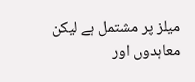میلز پر مشتمل ہے لیکن معاہدوں اور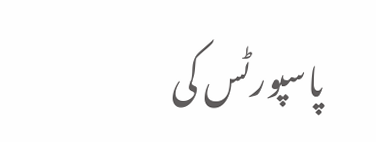پاسپورٹس کی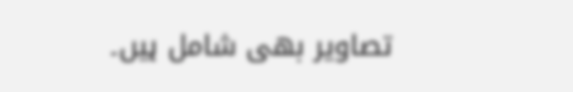تصاویر بھی شامل ہیں۔